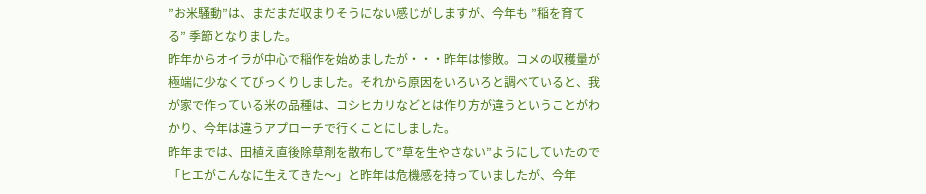”お米騒動”は、まだまだ収まりそうにない感じがしますが、今年も ”稲を育てる” 季節となりました。
昨年からオイラが中心で稲作を始めましたが・・・昨年は惨敗。コメの収穫量が極端に少なくてびっくりしました。それから原因をいろいろと調べていると、我が家で作っている米の品種は、コシヒカリなどとは作り方が違うということがわかり、今年は違うアプローチで行くことにしました。
昨年までは、田植え直後除草剤を散布して”草を生やさない”ようにしていたので「ヒエがこんなに生えてきた〜」と昨年は危機感を持っていましたが、今年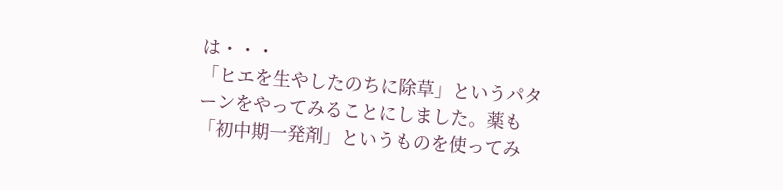は・・・
「ヒエを生やしたのちに除草」というパターンをやってみることにしました。薬も「初中期一発剤」というものを使ってみ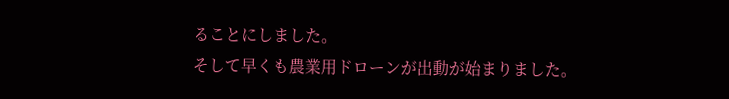ることにしました。
そして早くも農業用ドローンが出動が始まりました。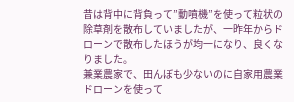昔は背中に背負って”動噴機”を使って粒状の除草剤を散布していましたが、一昨年からドローンで散布したほうが均一になり、良くなりました。
兼業農家で、田んぼも少ないのに自家用農業ドローンを使って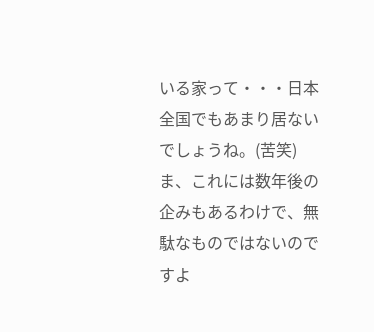いる家って・・・日本全国でもあまり居ないでしょうね。(苦笑)
ま、これには数年後の企みもあるわけで、無駄なものではないのですよ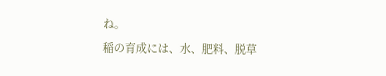ね。
稲の育成には、水、肥料、脱草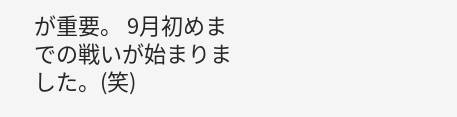が重要。 9月初めまでの戦いが始まりました。(笑)